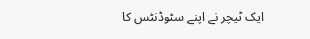ایک ٹیچر نے اپنے سٹوڈنٹس کا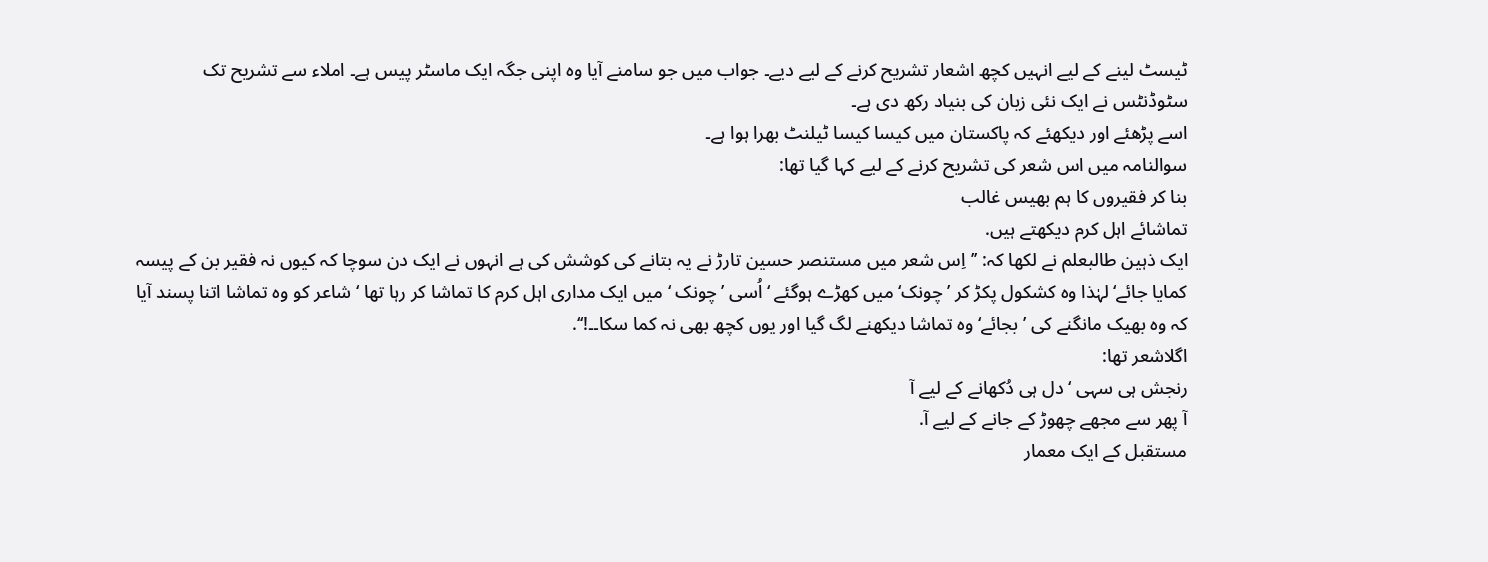ٹیسٹ لینے کے لیے انہیں کچھ اشعار تشریح کرنے کے لیے دیے۔ جواب میں جو سامنے آیا وہ اپنی جگہ ایک ماسٹر پیس ہے۔ املاء سے تشریح تک سٹوڈنٹس نے ایک نئی زبان کی بنیاد رکھ دی ہے۔
اسے پڑھئے اور دیکھئے کہ پاکستان میں کیسا کیسا ٹیلنٹ بھرا ہوا ہے۔
سوالنامہ میں اس شعر کی تشریح کرنے کے لیے کہا گیا تھا:
بنا کر فقیروں کا ہم بھیس غالب
تماشائے اہل کرم دیکھتے ہیں.
ایک ذہین طالبعلم نے لکھا کہ: ’’اِس شعر میں مستنصر حسین تارڑ نے یہ بتانے کی کوشش کی ہے انہوں نے ایک دن سوچا کہ کیوں نہ فقیر بن کے پیسہ کمایا جائے‘ لہٰذا وہ کشکول پکڑ کر ’چونک‘ میں کھڑے ہوگئے ‘ اُسی ’چونک ‘ میں ایک مداری اہل کرم کا تماشا کر رہا تھا ‘ شاعر کو وہ تماشا اتنا پسند آیا کہ وہ بھیک مانگنے کی ’بجائے‘ وہ تماشا دیکھنے لگ گیا اور یوں کچھ بھی نہ کما سکا۔۔!‘‘.
اگلاشعر تھا:
رنجش ہی سہی ‘ دل ہی دُکھانے کے لیے آ
آ پھر سے مجھے چھوڑ کے جانے کے لیے آ.
مستقبل کے ایک معمار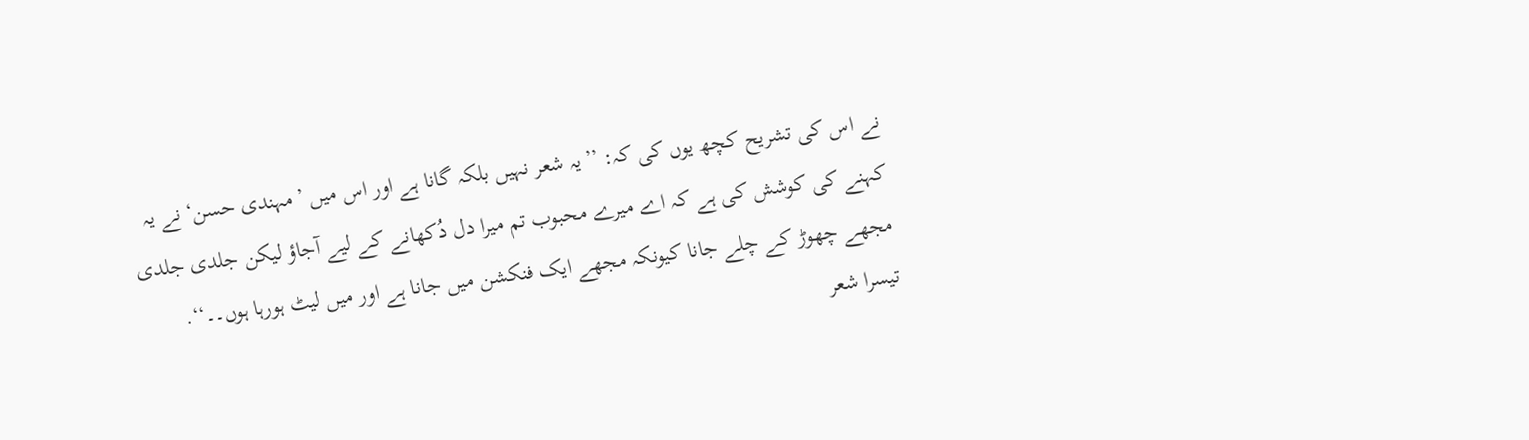نے اس کی تشریح کچھ یوں کی کہ: ’’یہ شعر نہیں بلکہ گانا ہے اور اس میں ’مہندی حسن‘ نے یہ کہنے کی کوشش کی ہے کہ اے میرے محبوب تم میرا دل دُکھانے کے لیے آجاؤ لیکن جلدی جلدی مجھے چھوڑ کے چلے جانا کیونکہ مجھے ایک فنکشن میں جانا ہے اور میں لیٹ ہورہا ہوں۔۔‘‘.
تیسرا شعر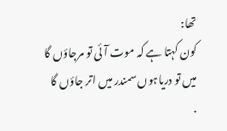تھا:
کون کہتا ہے کہ موت آئی تو مرجاؤں گا
میں تو دریاہوں سمندر میں اتر جاؤں گا
.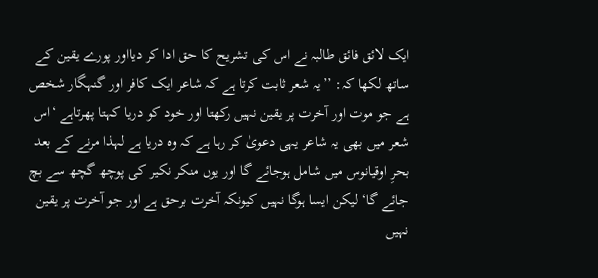ایک لائق فائق طالبہ نے اس کی تشریح کا حق ادا کر دیااور پورے یقین کے ساتھ لکھا کہ: ’’یہ شعر ثابت کرتا ہے کہ شاعر ایک کافر اور گنہگار شخص ہے جو موت اور آخرت پر یقین نہیں رکھتا اور خود کو دریا کہتا پھرتاہے ‘اس شعر میں بھی یہ شاعر یہی دعویٰ کر رہا ہے کہ وہ دریا ہے لہذا مرنے کے بعد بحرِ اوقیانوس میں شامل ہوجائے گا اور یوں منکر نکیر کی پوچھ گچھ سے بچ جائے گا‘ لیکن ایسا ہوگا نہیں کیونکہ آخرت برحق ہے اور جو آخرت پر یقین نہیں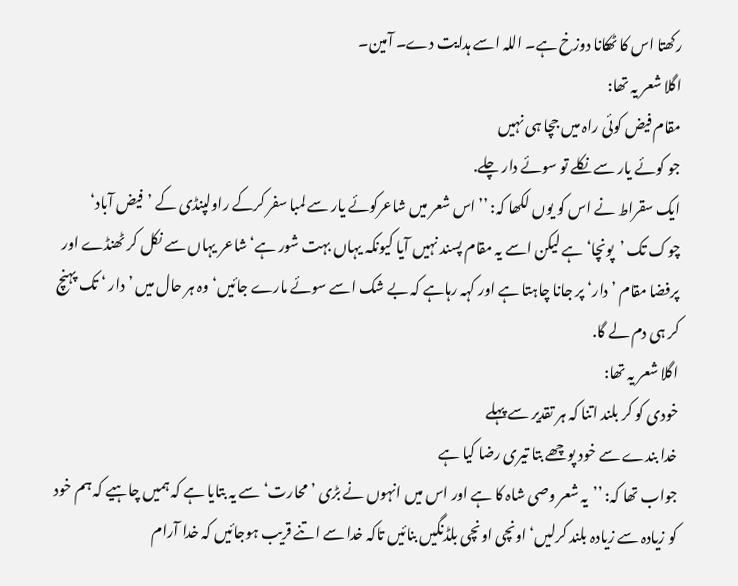رکھتا اس کا ٹھکانا دوزخ ہے۔ اللہ اسے ہدایت دے۔ آمین۔
اگلا شعر یہ تھا:
مقام فیض کوئی راہ میں جچا ہی نہیں
جو کوئے یار سے نکلے تو سوئے دار چلے.
ایک سقراط نے اس کو یوں لکھا کہ: ’’اس شعر میں شاعرکوئے یار سے لمبا سفر کرکے راولپنڈی کے ’فیض آباد‘ چوک تک ’پونچا‘ ہے لیکن اسے یہ مقام پسند نہیں آیا کیونکہ یہاں بہت شور ہے‘ شاعر یہاں سے نکل کر ٹھنڈے اور پرفضا مقام ’دار‘ پر جانا چاہتا ہے اور کہہ رہاہے کہ بے شک اسے سوئے مارے جائیں‘ وہ ہر حال میں ’دار ‘ تک پہنچ کر ہی دم لے گا.
اگلا شعر یہ تھا:
خودی کو کر بلند اتنا کہ ہر تقدیر سے پہلے
خدا بندے سے خود پوچھے بتا تیری رضا کیا ہے
جواب تھا کہ: ’’یہ شعر وصی شاہ کا ہے اور اس میں انہوں نے بڑی ’محارت‘ سے یہ بتایا ہے کہ ہمیں چاہیے کہ ہم خود کو زیادہ سے زیادہ بلند کرلیں‘ اونچی اونچی بلڈنگیں بنائیں تاکہ خدا سے اتنے قریب ہوجائیں کہ خدا آرام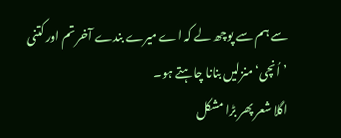سے ہم سے پوچھ لے کہ اے میرے بندے آخر تم اور کتنی ’اُنچی‘ منزلیں بنانا چاہتے ہو۔
اگلا شعر پھر بڑا مشکل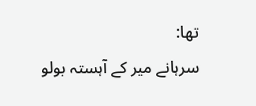تھا:
سرہانے میر کے آہستہ بولو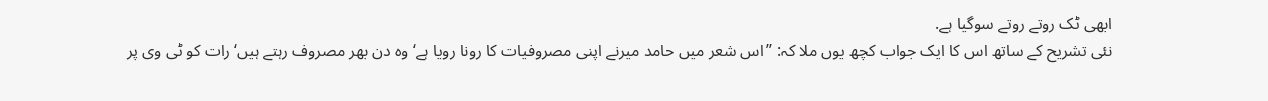ابھی ٹک روتے روتے سوگیا ہے.
نئی تشریح کے ساتھ اس کا ایک جواب کچھ یوں ملا کہ: ’’اس شعر میں حامد میرنے اپنی مصروفیات کا رونا رویا ہے‘ وہ دن بھر مصروف رہتے ہیں‘ رات کو ٹی وی پر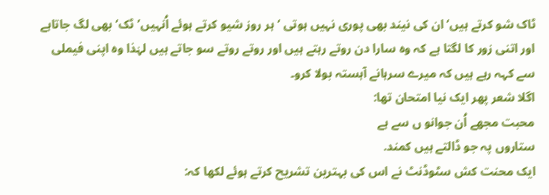ٹاک شو کرتے ہیں‘ ان کی نیند بھی پوری نہیں ہوتی ‘ ہر روز شیو کرتے ہوئے اُنہیں’ٹک‘ بھی لگ جاتاہے اور اتنی زور کا لگتا ہے کہ وہ سارا دن روتے رہتے ہیں اور روتے روتے سو جاتے ہیں لہٰذا وہ اپنی فیملی سے کہہ رہے ہیں کہ میرے سرہانے آہستہ بولا کرو۔
اگلا شعر پھر ایک نیا امتحان تھا:
محبت مجھے اُن جوانو ں سے ہے
ستاروں پہ جو ڈالتے ہیں کمند.
ایک محنت کش سٹوڈنٹ نے اس کی بہترین تشریح کرتے ہوئے لکھا کہ: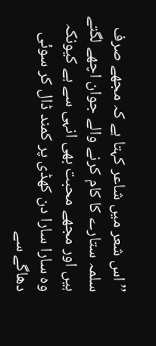’’اس شعر میں شاعر کہتا ہے کہ مجھے صرف سلمہ ستارے کا کام کرنے والے جوان اچھے لگتے ہیں اور مجھے محبت بھی انہی سے ہے کیونکہ وہ سارا سارا دن کھڈی پر کمند ڈال کر سوئی دھاگے سے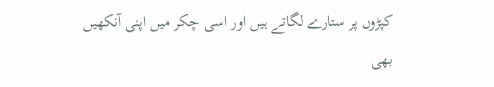کپڑوں پر ستارے لگاتے ہیں اور اسی چکر میں اپنی آنکھیں بھی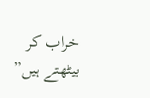خراب کر بیٹھتے ہیں”